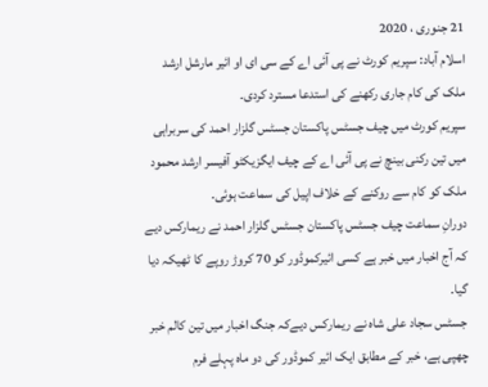21 جنوری ، 2020
اسلام آباد: سپریم کورٹ نے پی آئی اے کے سی ای او ائیر مارشل ارشد ملک کی کام جاری رکھنے کی استدعا مسترد کردی۔
سپریم کورٹ میں چیف جسٹس پاکستان جسٹس گلزار احمد کی سربراہی میں تین رکنی بینچ نے پی آئی اے کے چیف ایگزیکٹو آفیسر ارشد محمود ملک کو کام سے روکنے کے خلاف اپیل کی سماعت ہوئی۔
دورانِ سماعت چیف جسٹس پاکستان جسٹس گلزار احمد نے ریمارکس دیے کہ آج اخبار میں خبر ہے کسی ائیرکموڈور کو 70 کروڑ روپے کا ٹھیکہ دیا گیا۔
جسٹس سجاد علی شاہ نے ریمارکس دیےکہ جنگ اخبار میں تین کالم خبر چھپی ہے، خبر کے مطابق ایک ائیر کموڈور کی دو ماہ پہلے فرم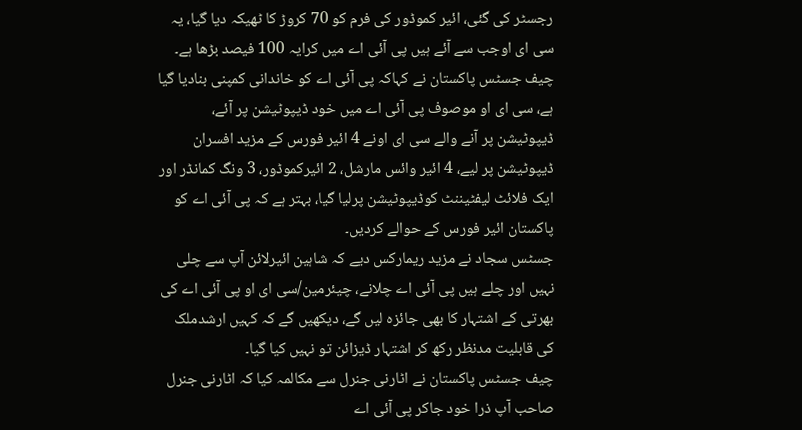رجسٹر کی گئی، ائیر کموڈور کی فرم کو 70 کروڑ کا ٹھیکہ دیا گیا، یہ سی ای اوجب سے آئے ہیں پی آئی اے میں کرایہ 100 فیصد بڑھا ہے۔
چیف جسٹس پاکستان نے کہاکہ پی آئی اے کو خاندانی کمپنی بنادیا گیا ہے، سی ای او موصوف پی آئی اے میں خود ڈیپوٹیشن پر آئے، ڈیپوٹیشن پر آنے والے سی ای اونے 4 ائیر فورس کے مزید افسران ڈیپوٹیشن پر لیے، 4 ائیر وائس مارشل، 2 ائیرکموڈور، 3 ونگ کمانڈر اور ایک فلائٹ لیفٹیننٹ کوڈیپوٹیشن پرلیا گیا، بہتر ہے کہ پی آئی اے کو پاکستان ائیر فورس کے حوالے کردیں۔
جسٹس سجاد نے مزید ریمارکس دیے کہ شاہین ائیرلائن آپ سے چلی نہیں اور چلے ہیں پی آئی اے چلانے، چیئرمین/سی ای او پی آئی اے کی بھرتی کے اشتہار کا بھی جائزہ لیں گے، دیکھیں گے کہ کہیں ارشدملک کی قابلیت مدنظر رکھ کر اشتہار ڈیزائن تو نہیں کیا گیا۔
چیف جسٹس پاکستان نے اٹارنی جنرل سے مکالمہ کیا کہ اٹارنی جنرل صاحب آپ ذرا خود جاکر پی آئی اے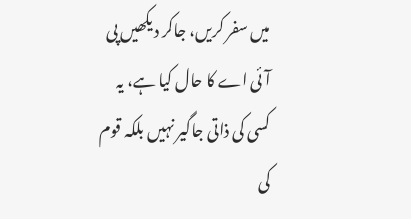میں سفر کریں، جاکر دیکھیں پی آئی اے کا حال کیا ہے، یہ کسی کی ذاتی جاگیر نہیں بلکہ قوم کی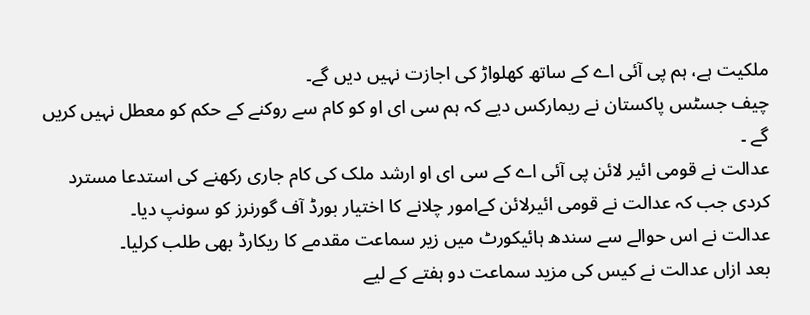ملکیت ہے، ہم پی آئی اے کے ساتھ کھلواڑ کی اجازت نہیں دیں گے۔
چیف جسٹس پاکستان نے ریمارکس دیے کہ ہم سی ای او کو کام سے روکنے کے حکم کو معطل نہیں کریں گے ۔
عدالت نے قومی ائیر لائن پی آئی اے کے سی ای او ارشد ملک کی کام جاری رکھنے کی استدعا مسترد کردی جب کہ عدالت نے قومی ائیرلائن کےامور چلانے کا اختیار بورڈ آف گورنرز کو سونپ دیا۔
عدالت نے اس حوالے سے سندھ ہائیکورٹ میں زیر سماعت مقدمے کا ریکارڈ بھی طلب کرلیا۔
بعد ازاں عدالت نے کیس کی مزید سماعت دو ہفتے کے لیے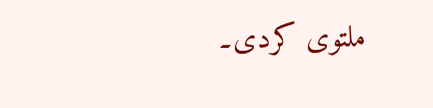ملتوی کردی۔